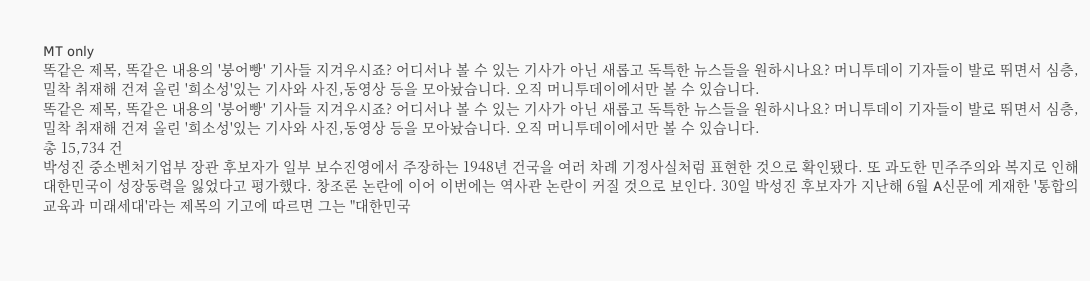MT only
똑같은 제목, 똑같은 내용의 '붕어빵' 기사들 지겨우시죠? 어디서나 볼 수 있는 기사가 아닌 새롭고 독특한 뉴스들을 원하시나요? 머니투데이 기자들이 발로 뛰면서 심층, 밀착 취재해 건져 올린 '희소성'있는 기사와 사진,동영상 등을 모아놨습니다. 오직 머니투데이에서만 볼 수 있습니다.
똑같은 제목, 똑같은 내용의 '붕어빵' 기사들 지겨우시죠? 어디서나 볼 수 있는 기사가 아닌 새롭고 독특한 뉴스들을 원하시나요? 머니투데이 기자들이 발로 뛰면서 심층, 밀착 취재해 건져 올린 '희소성'있는 기사와 사진,동영상 등을 모아놨습니다. 오직 머니투데이에서만 볼 수 있습니다.
총 15,734 건
박성진 중소벤처기업부 장관 후보자가 일부 보수진영에서 주장하는 1948년 건국을 여러 차례 기정사실처럼 표현한 것으로 확인됐다. 또 과도한 민주주의와 복지로 인해 대한민국이 성장동력을 잃었다고 평가했다. 창조론 논란에 이어 이번에는 역사관 논란이 커질 것으로 보인다. 30일 박성진 후보자가 지난해 6월 A신문에 게재한 '통합의 교육과 미래세대'라는 제목의 기고에 따르면 그는 "대한민국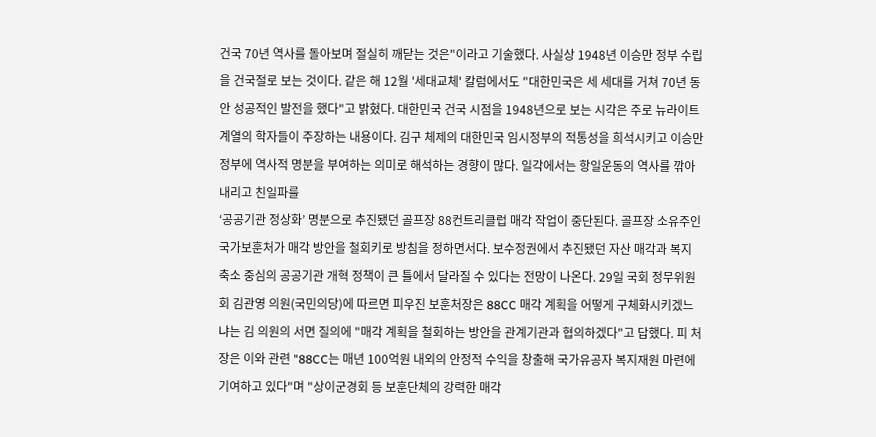건국 70년 역사를 돌아보며 절실히 깨닫는 것은"이라고 기술했다. 사실상 1948년 이승만 정부 수립을 건국절로 보는 것이다. 같은 해 12월 '세대교체' 칼럼에서도 "대한민국은 세 세대를 거쳐 70년 동안 성공적인 발전을 했다"고 밝혔다. 대한민국 건국 시점을 1948년으로 보는 시각은 주로 뉴라이트 계열의 학자들이 주장하는 내용이다. 김구 체제의 대한민국 임시정부의 적통성을 희석시키고 이승만 정부에 역사적 명분을 부여하는 의미로 해석하는 경향이 많다. 일각에서는 항일운동의 역사를 깎아내리고 친일파를
‘공공기관 정상화’ 명분으로 추진됐던 골프장 88컨트리클럽 매각 작업이 중단된다. 골프장 소유주인 국가보훈처가 매각 방안을 철회키로 방침을 정하면서다. 보수정권에서 추진됐던 자산 매각과 복지 축소 중심의 공공기관 개혁 정책이 큰 틀에서 달라질 수 있다는 전망이 나온다. 29일 국회 정무위원회 김관영 의원(국민의당)에 따르면 피우진 보훈처장은 88CC 매각 계획을 어떻게 구체화시키겠느냐는 김 의원의 서면 질의에 "매각 계획을 철회하는 방안을 관계기관과 협의하겠다"고 답했다. 피 처장은 이와 관련 "88CC는 매년 100억원 내외의 안정적 수익을 창출해 국가유공자 복지재원 마련에 기여하고 있다"며 "상이군경회 등 보훈단체의 강력한 매각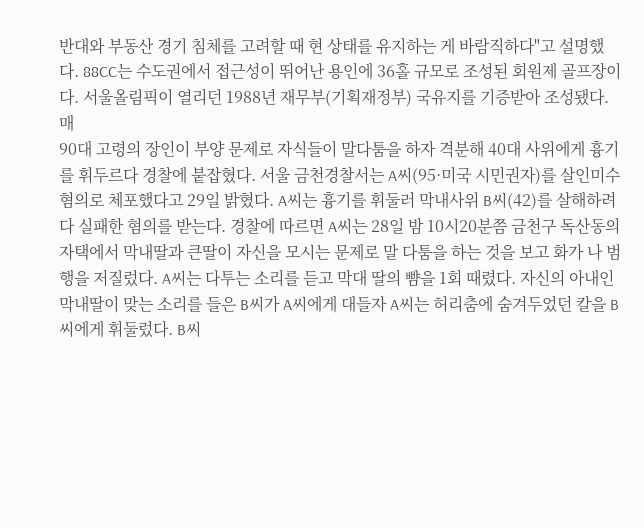반대와 부동산 경기 침체를 고려할 때 현 상태를 유지하는 게 바람직하다"고 설명했다. 88CC는 수도권에서 접근성이 뛰어난 용인에 36홀 규모로 조성된 회원제 골프장이다. 서울올림픽이 열리던 1988년 재무부(기획재정부) 국유지를 기증받아 조성됐다. 매
90대 고령의 장인이 부양 문제로 자식들이 말다툼을 하자 격분해 40대 사위에게 흉기를 휘두르다 경찰에 붙잡혔다. 서울 금천경찰서는 A씨(95·미국 시민권자)를 살인미수 혐의로 체포했다고 29일 밝혔다. A씨는 흉기를 휘둘러 막내사위 B씨(42)를 살해하려다 실패한 혐의를 받는다. 경찰에 따르면 A씨는 28일 밤 10시20분쯤 금천구 독산동의 자택에서 막내딸과 큰딸이 자신을 모시는 문제로 말 다툼을 하는 것을 보고 화가 나 범행을 저질렀다. A씨는 다투는 소리를 듣고 막대 딸의 뺨을 1회 때렸다. 자신의 아내인 막내딸이 맞는 소리를 들은 B씨가 A씨에게 대들자 A씨는 허리춤에 숨겨두었던 칼을 B씨에게 휘둘렀다. B씨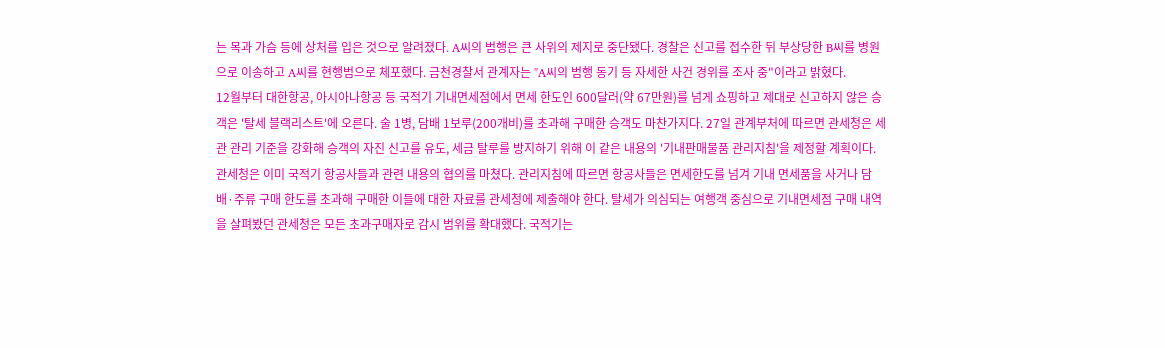는 목과 가슴 등에 상처를 입은 것으로 알려졌다. A씨의 범행은 큰 사위의 제지로 중단됐다. 경찰은 신고를 접수한 뒤 부상당한 B씨를 병원으로 이송하고 A씨를 현행범으로 체포했다. 금천경찰서 관계자는 "A씨의 범행 동기 등 자세한 사건 경위를 조사 중"이라고 밝혔다.
12월부터 대한항공, 아시아나항공 등 국적기 기내면세점에서 면세 한도인 600달러(약 67만원)를 넘게 쇼핑하고 제대로 신고하지 않은 승객은 '탈세 블랙리스트'에 오른다. 술 1병, 담배 1보루(200개비)를 초과해 구매한 승객도 마찬가지다. 27일 관계부처에 따르면 관세청은 세관 관리 기준을 강화해 승객의 자진 신고를 유도, 세금 탈루를 방지하기 위해 이 같은 내용의 '기내판매물품 관리지침'을 제정할 계획이다. 관세청은 이미 국적기 항공사들과 관련 내용의 협의를 마쳤다. 관리지침에 따르면 항공사들은 면세한도를 넘겨 기내 면세품을 사거나 담배·주류 구매 한도를 초과해 구매한 이들에 대한 자료를 관세청에 제출해야 한다. 탈세가 의심되는 여행객 중심으로 기내면세점 구매 내역을 살펴봤던 관세청은 모든 초과구매자로 감시 범위를 확대했다. 국적기는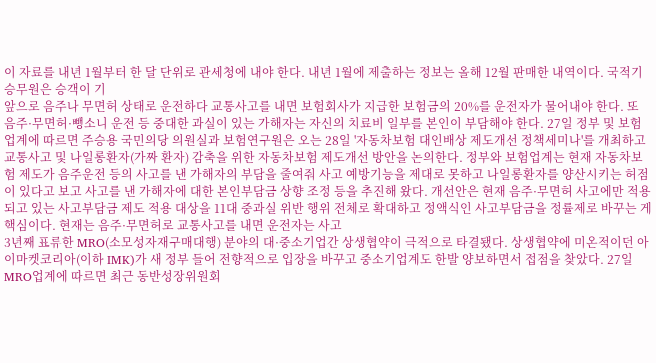이 자료를 내년 1월부터 한 달 단위로 관세청에 내야 한다. 내년 1월에 제출하는 정보는 올해 12월 판매한 내역이다. 국적기 승무원은 승객이 기
앞으로 음주나 무면허 상태로 운전하다 교통사고를 내면 보험회사가 지급한 보험금의 20%를 운전자가 물어내야 한다. 또 음주·무면허·뺑소니 운전 등 중대한 과실이 있는 가해자는 자신의 치료비 일부를 본인이 부담해야 한다. 27일 정부 및 보험업계에 따르면 주승용 국민의당 의원실과 보험연구원은 오는 28일 '자동차보험 대인배상 제도개선 정책세미나'를 개최하고 교통사고 및 나일롱환자(가짜 환자) 감축을 위한 자동차보험 제도개선 방안을 논의한다. 정부와 보험업계는 현재 자동차보험 제도가 음주운전 등의 사고를 낸 가해자의 부담을 줄여줘 사고 예방기능을 제대로 못하고 나일롱환자를 양산시키는 허점이 있다고 보고 사고를 낸 가해자에 대한 본인부담금 상향 조정 등을 추진해 왔다. 개선안은 현재 음주·무면허 사고에만 적용되고 있는 사고부담금 제도 적용 대상을 11대 중과실 위반 행위 전체로 확대하고 정액식인 사고부담금을 정률제로 바꾸는 게 핵심이다. 현재는 음주·무면허로 교통사고를 내면 운전자는 사고
3년째 표류한 MRO(소모성자재구매대행) 분야의 대·중소기업간 상생협약이 극적으로 타결됐다. 상생협약에 미온적이던 아이마켓코리아(이하 IMK)가 새 정부 들어 전향적으로 입장을 바꾸고 중소기업계도 한발 양보하면서 접점을 찾았다. 27일 MRO업계에 따르면 최근 동반성장위원회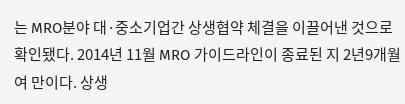는 MRO분야 대·중소기업간 상생협약 체결을 이끌어낸 것으로 확인됐다. 2014년 11월 MRO 가이드라인이 종료된 지 2년9개월여 만이다. 상생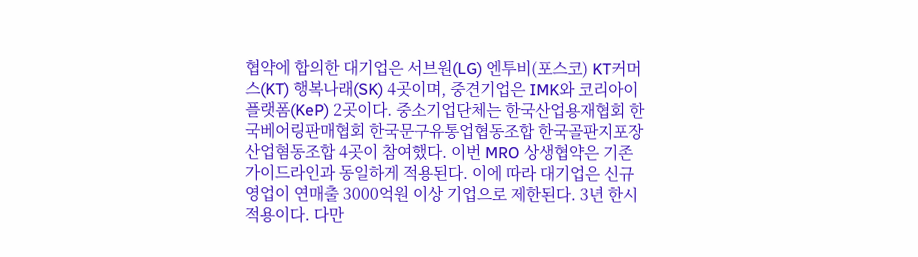협약에 합의한 대기업은 서브원(LG) 엔투비(포스코) KT커머스(KT) 행복나래(SK) 4곳이며, 중견기업은 IMK와 코리아이플랫폼(KeP) 2곳이다. 중소기업단체는 한국산업용재협회 한국베어링판매협회 한국문구유통업협동조합 한국골판지포장산업혐동조합 4곳이 참여했다. 이번 MRO 상생협약은 기존 가이드라인과 동일하게 적용된다. 이에 따라 대기업은 신규 영업이 연매출 3000억원 이상 기업으로 제한된다. 3년 한시 적용이다. 다만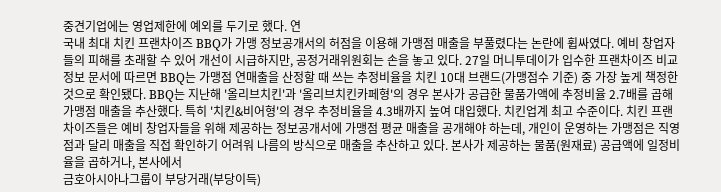중견기업에는 영업제한에 예외를 두기로 했다. 연
국내 최대 치킨 프랜차이즈 BBQ가 가맹 정보공개서의 허점을 이용해 가맹점 매출을 부풀렸다는 논란에 휩싸였다. 예비 창업자들의 피해를 초래할 수 있어 개선이 시급하지만, 공정거래위원회는 손을 놓고 있다. 27일 머니투데이가 입수한 프랜차이즈 비교정보 문서에 따르면 BBQ는 가맹점 연매출을 산정할 때 쓰는 추정비율을 치킨 10대 브랜드(가맹점수 기준) 중 가장 높게 책정한 것으로 확인됐다. BBQ는 지난해 '올리브치킨'과 '올리브치킨카페형'의 경우 본사가 공급한 물품가액에 추정비율 2.7배를 곱해 가맹점 매출을 추산했다. 특히 '치킨&비어형'의 경우 추정비율을 4.3배까지 높여 대입했다. 치킨업계 최고 수준이다. 치킨 프랜차이즈들은 예비 창업자들을 위해 제공하는 정보공개서에 가맹점 평균 매출을 공개해야 하는데, 개인이 운영하는 가맹점은 직영점과 달리 매출을 직접 확인하기 어려워 나름의 방식으로 매출을 추산하고 있다. 본사가 제공하는 물품(원재료) 공급액에 일정비율을 곱하거나, 본사에서
금호아시아나그룹이 부당거래(부당이득)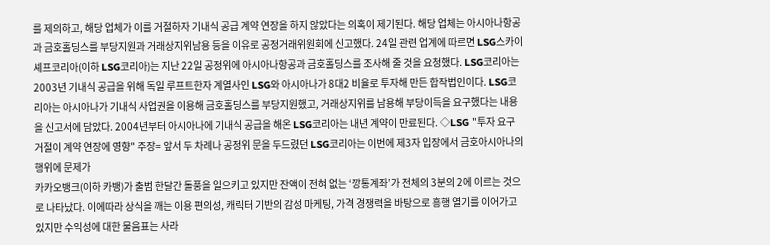를 제의하고, 해당 업체가 이를 거절하자 기내식 공급 계약 연장을 하지 않았다는 의혹이 제기된다. 해당 업체는 아시아나항공과 금호홀딩스를 부당지원과 거래상지위남용 등을 이유로 공정거래위원회에 신고했다. 24일 관련 업계에 따르면 LSG스카이셰프코리아(이하 LSG코리아)는 지난 22일 공정위에 아시아나항공과 금호홀딩스를 조사해 줄 것을 요청했다. LSG코리아는 2003년 기내식 공급을 위해 독일 루프트한자 계열사인 LSG와 아시아나가 8대2 비율로 투자해 만든 합작법인이다. LSG코리아는 아시아나가 기내식 사업권을 이용해 금호홀딩스를 부당지원했고, 거래상지위를 남용해 부당이득을 요구했다는 내용을 신고서에 담았다. 2004년부터 아시아나에 기내식 공급을 해온 LSG코리아는 내년 계약이 만료된다. ◇LSG "투자 요구 거절이 계약 연장에 영향" 주장= 앞서 두 차례나 공정위 문을 두드렸던 LSG코리아는 이번에 제3자 입장에서 금호아시아나의 행위에 문제가
카카오뱅크(이하 카뱅)가 출범 한달간 돌풍을 일으키고 있지만 잔액이 전혀 없는 ‘깡통계좌’가 전체의 3분의 2에 이르는 것으로 나타났다. 이에따라 상식을 깨는 이용 편의성, 캐릭터 기반의 감성 마케팅, 가격 경쟁력을 바탕으로 흥행 열기를 이어가고 있지만 수익성에 대한 물음표는 사라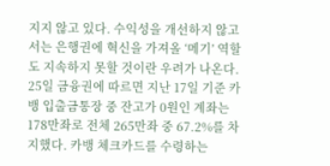지지 않고 있다. 수익성을 개선하지 않고서는 은행권에 혁신을 가져올 ‘메기’ 역할도 지속하지 못할 것이란 우려가 나온다. 25일 금융권에 따르면 지난 17일 기준 카뱅 입출금통장 중 잔고가 0원인 계좌는 178만좌로 전체 265만좌 중 67.2%를 차지했다. 카뱅 체크카드를 수령하는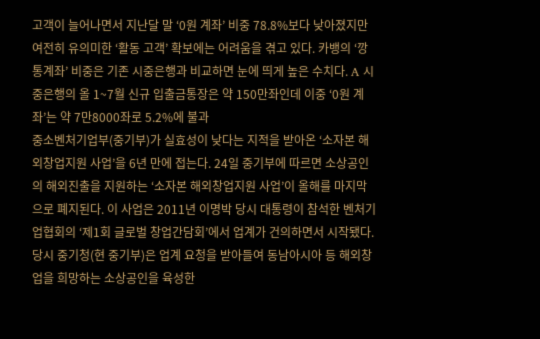고객이 늘어나면서 지난달 말 ‘0원 계좌’ 비중 78.8%보다 낮아졌지만 여전히 유의미한 ‘활동 고객’ 확보에는 어려움을 겪고 있다. 카뱅의 ‘깡통계좌’ 비중은 기존 시중은행과 비교하면 눈에 띄게 높은 수치다. A 시중은행의 올 1~7월 신규 입출금통장은 약 150만좌인데 이중 ‘0원 계좌’는 약 7만8000좌로 5.2%에 불과
중소벤처기업부(중기부)가 실효성이 낮다는 지적을 받아온 ‘소자본 해외창업지원 사업’을 6년 만에 접는다. 24일 중기부에 따르면 소상공인의 해외진출을 지원하는 ‘소자본 해외창업지원 사업’이 올해를 마지막으로 폐지된다. 이 사업은 2011년 이명박 당시 대통령이 참석한 벤처기업협회의 ‘제1회 글로벌 창업간담회’에서 업계가 건의하면서 시작됐다. 당시 중기청(현 중기부)은 업계 요청을 받아들여 동남아시아 등 해외창업을 희망하는 소상공인을 육성한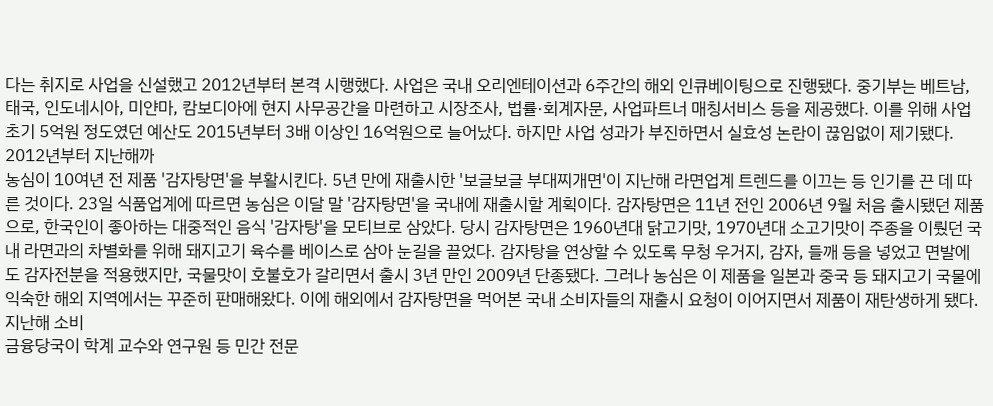다는 취지로 사업을 신설했고 2012년부터 본격 시행했다. 사업은 국내 오리엔테이션과 6주간의 해외 인큐베이팅으로 진행됐다. 중기부는 베트남, 태국, 인도네시아, 미얀마, 캄보디아에 현지 사무공간을 마련하고 시장조사, 법률·회계자문, 사업파트너 매칭서비스 등을 제공했다. 이를 위해 사업 초기 5억원 정도였던 예산도 2015년부터 3배 이상인 16억원으로 늘어났다. 하지만 사업 성과가 부진하면서 실효성 논란이 끊임없이 제기됐다. 2012년부터 지난해까
농심이 10여년 전 제품 '감자탕면'을 부활시킨다. 5년 만에 재출시한 '보글보글 부대찌개면'이 지난해 라면업계 트렌드를 이끄는 등 인기를 끈 데 따른 것이다. 23일 식품업계에 따르면 농심은 이달 말 '감자탕면'을 국내에 재출시할 계획이다. 감자탕면은 11년 전인 2006년 9월 처음 출시됐던 제품으로, 한국인이 좋아하는 대중적인 음식 '감자탕'을 모티브로 삼았다. 당시 감자탕면은 1960년대 닭고기맛, 1970년대 소고기맛이 주종을 이뤘던 국내 라면과의 차별화를 위해 돼지고기 육수를 베이스로 삼아 눈길을 끌었다. 감자탕을 연상할 수 있도록 무청 우거지, 감자, 들깨 등을 넣었고 면발에도 감자전분을 적용했지만, 국물맛이 호불호가 갈리면서 출시 3년 만인 2009년 단종됐다. 그러나 농심은 이 제품을 일본과 중국 등 돼지고기 국물에 익숙한 해외 지역에서는 꾸준히 판매해왔다. 이에 해외에서 감자탕면을 먹어본 국내 소비자들의 재출시 요청이 이어지면서 제품이 재탄생하게 됐다. 지난해 소비
금융당국이 학계 교수와 연구원 등 민간 전문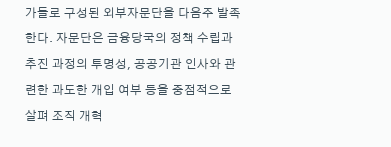가들로 구성된 외부자문단을 다음주 발족한다. 자문단은 금융당국의 정책 수립과 추진 과정의 투명성, 공공기관 인사와 관련한 과도한 개입 여부 등을 중점적으로 살펴 조직 개혁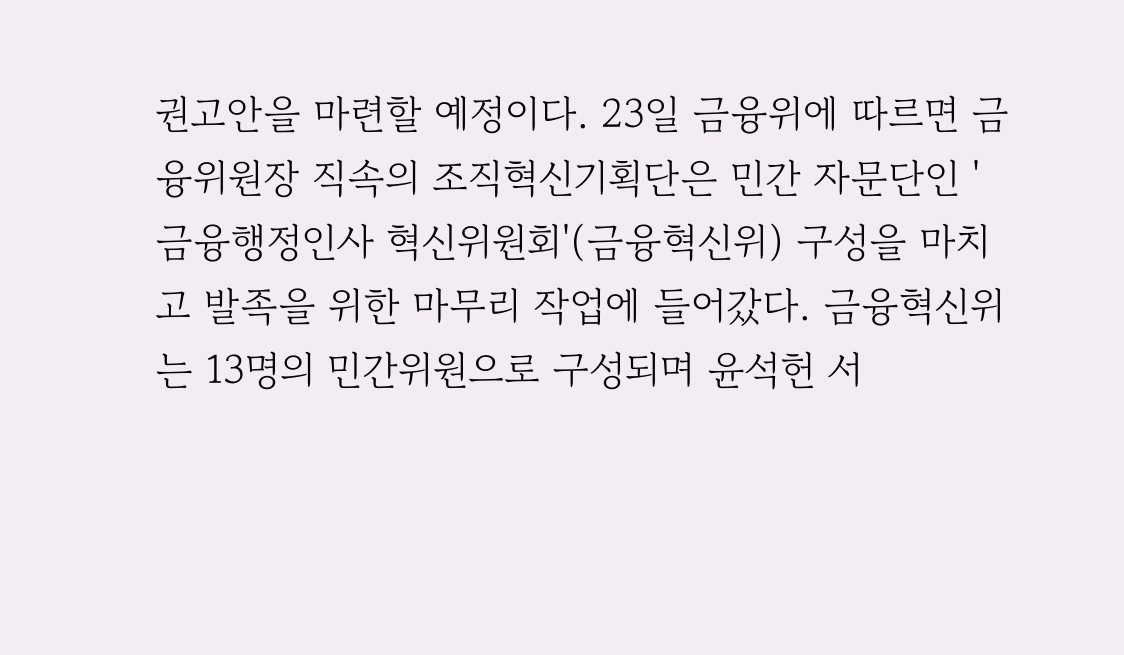권고안을 마련할 예정이다. 23일 금융위에 따르면 금융위원장 직속의 조직혁신기획단은 민간 자문단인 '금융행정인사 혁신위원회'(금융혁신위) 구성을 마치고 발족을 위한 마무리 작업에 들어갔다. 금융혁신위는 13명의 민간위원으로 구성되며 윤석헌 서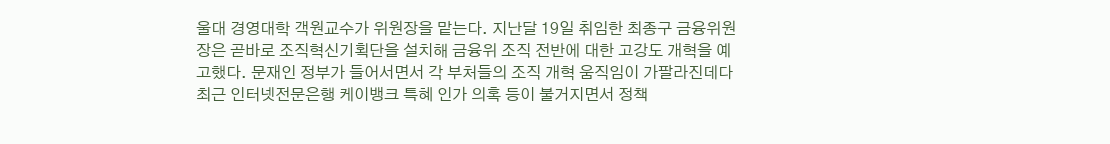울대 경영대학 객원교수가 위원장을 맡는다. 지난달 19일 취임한 최종구 금융위원장은 곧바로 조직혁신기획단을 설치해 금융위 조직 전반에 대한 고강도 개혁을 예고했다. 문재인 정부가 들어서면서 각 부처들의 조직 개혁 움직임이 가팔라진데다 최근 인터넷전문은행 케이뱅크 특혜 인가 의혹 등이 불거지면서 정책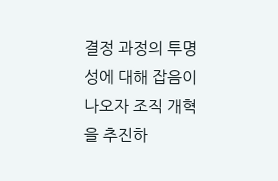결정 과정의 투명성에 대해 잡음이 나오자 조직 개혁을 추진하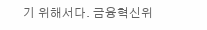기 위해서다. 금융혁신위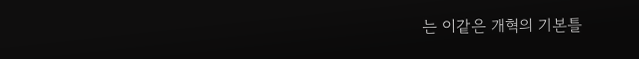는 이같은 개혁의 기본틀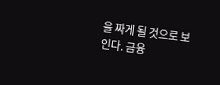을 짜게 될 것으로 보인다. 금융